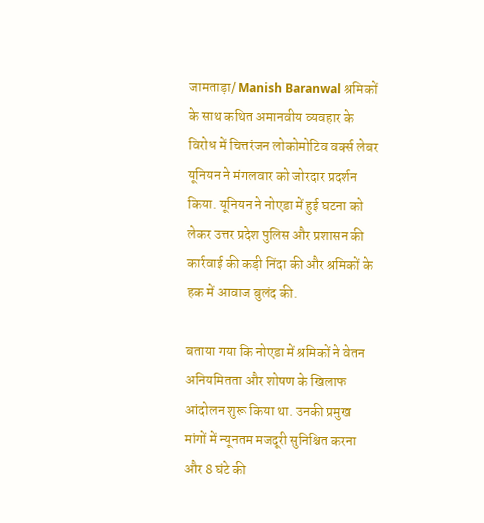जामताड़ा/ Manish Baranwal श्रमिकों के साथ कथित अमानवीय व्यवहार के विरोध में चित्तरंजन लोकोमोटिव वर्क्स लेबर यूनियन ने मंगलवार को जोरदार प्रदर्शन किया. यूनियन ने नोएडा में हुई घटना को लेकर उत्तर प्रदेश पुलिस और प्रशासन की कार्रवाई की कड़ी निंदा की और श्रमिकों के हक में आवाज बुलंद की.

बताया गया कि नोएडा में श्रमिकों ने वेतन अनियमितता और शोषण के खिलाफ आंदोलन शुरू किया था. उनकी प्रमुख मांगों में न्यूनतम मजदूरी सुनिश्चित करना और 8 घंटे की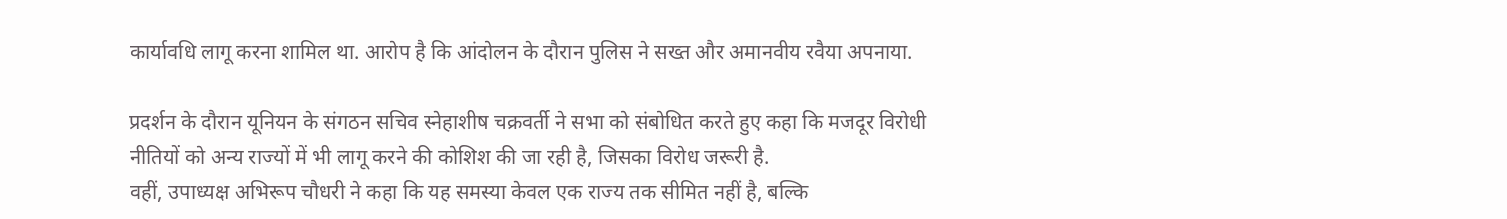कार्यावधि लागू करना शामिल था. आरोप है कि आंदोलन के दौरान पुलिस ने सख्त और अमानवीय रवैया अपनाया.

प्रदर्शन के दौरान यूनियन के संगठन सचिव स्नेहाशीष चक्रवर्ती ने सभा को संबोधित करते हुए कहा कि मजदूर विरोधी नीतियों को अन्य राज्यों में भी लागू करने की कोशिश की जा रही है, जिसका विरोध जरूरी है.
वहीं, उपाध्यक्ष अभिरूप चौधरी ने कहा कि यह समस्या केवल एक राज्य तक सीमित नहीं है, बल्कि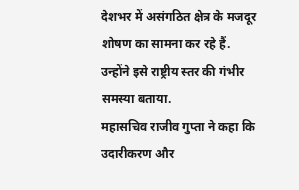देशभर में असंगठित क्षेत्र के मजदूर शोषण का सामना कर रहे हैं. उन्होंने इसे राष्ट्रीय स्तर की गंभीर समस्या बताया.
महासचिव राजीव गुप्ता ने कहा कि उदारीकरण और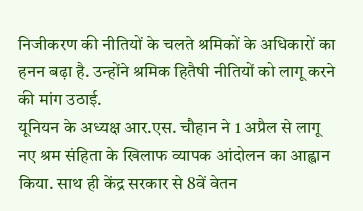निजीकरण की नीतियों के चलते श्रमिकों के अधिकारों का हनन बढ़ा है. उन्होंने श्रमिक हितैषी नीतियों को लागू करने की मांग उठाई.
यूनियन के अध्यक्ष आर.एस. चौहान ने 1 अप्रैल से लागू नए श्रम संहिता के खिलाफ व्यापक आंदोलन का आह्वान किया. साथ ही केंद्र सरकार से 8वें वेतन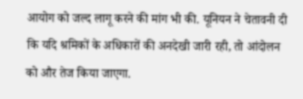आयोग को जल्द लागू करने की मांग भी की. यूनियन ने चेतावनी दी कि यदि श्रमिकों के अधिकारों की अनदेखी जारी रही, तो आंदोलन को और तेज किया जाएगा.